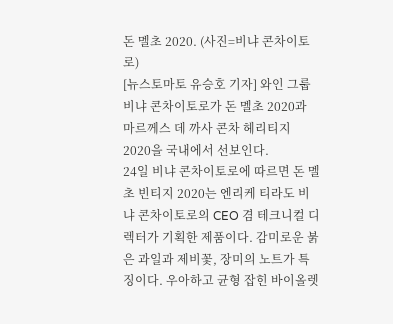돈 멜초 2020. (사진=비냐 콘차이토로)
[뉴스토마토 유승호 기자] 와인 그룹 비냐 콘차이토로가 돈 멜초 2020과 마르께스 데 까사 콘차 헤리티지 2020을 국내에서 선보인다.
24일 비냐 콘차이토로에 따르면 돈 멜초 빈티지 2020는 엔리케 티라도 비냐 콘차이토로의 CEO 겸 테크니컬 디렉터가 기획한 제품이다. 감미로운 붉은 과일과 제비꽃, 장미의 노트가 특징이다. 우아하고 균형 잡힌 바이올렛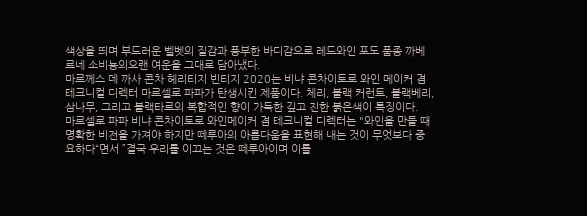색상을 띄며 부드러운 벨벳의 질감과 풍부한 바디감으로 레드와인 포도 품종 까베르네 소비뇽의오랜 여운을 그대로 담아냈다.
마르께스 데 까사 콘차 헤리티지 빈티지 2020는 비냐 콘차이토로 와인 메이커 겸 테크니컬 디렉터 마르셀로 파파가 탄생시킨 제품이다. 체리, 블랙 커런트, 블랙베리, 삼나무, 그리고 블랙타르의 복합적인 향이 가득한 깊고 진한 붉은색이 특징이다.
마르셀로 파파 비냐 콘차이토로 와인메이커 겸 테크니컬 디렉터는 "와인을 만들 때 명확한 비전을 가져야 하지만 떼루아의 아름다움을 표현해 내는 것이 무엇보다 중요하다“면서 ”결국 우리를 이끄는 것은 떼루아이며 이를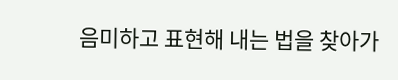음미하고 표현해 내는 법을 찾아가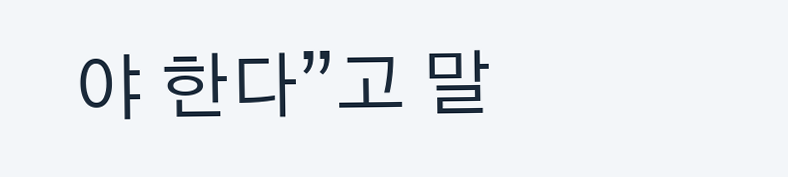야 한다”고 말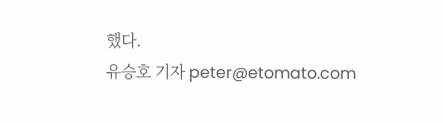했다.
유승호 기자 peter@etomato.com